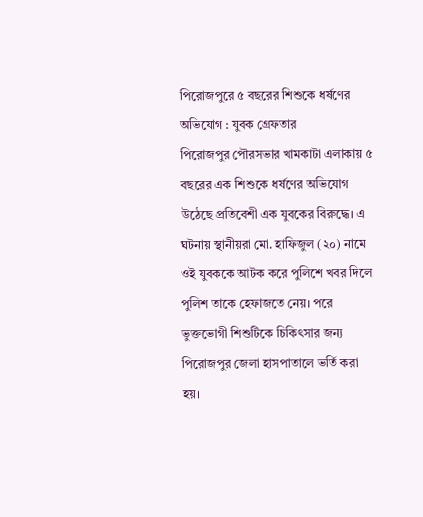পিরোজপুরে ৫ বছরের শিশুকে ধর্ষণের অভিযোগ : যুবক গ্রেফতার
পিরোজপুর পৌরসভার খামকাটা এলাকায় ৫ বছরের এক শিশুকে ধর্ষণের অভিযোগ উঠেছে প্রতিবেশী এক যুবকের বিরুদ্ধে। এ ঘটনায় স্থানীয়রা মো. হাফিজুল (২০) নামে ওই যুবককে আটক করে পুলিশে খবর দিলে পুলিশ তাকে হেফাজতে নেয়। পরে ভুক্তভোগী শিশুটিকে চিকিৎসার জন্য পিরোজপুর জেলা হাসপাতালে ভর্তি করা হয়।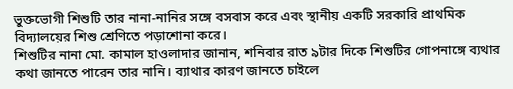ভুক্তভোগী শিশুটি তার নানা-নানির সঙ্গে বসবাস করে এবং স্থানীয় একটি সরকারি প্রাথমিক বিদ্যালয়ের শিশু শ্রেণিতে পড়াশোনা করে।
শিশুটির নানা মো. কামাল হাওলাদার জানান, শনিবার রাত ৯টার দিকে শিশুটির গোপনাঙ্গে ব্যথার কথা জানতে পারেন তার নানি। ব্যাথার কারণ জানতে চাইলে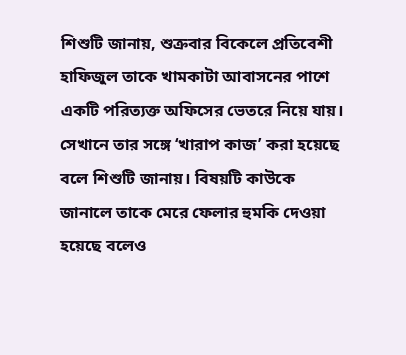শিশুটি জানায়, শুক্রবার বিকেলে প্রতিবেশী হাফিজুল তাকে খামকাটা আবাসনের পাশে একটি পরিত্যক্ত অফিসের ভেতরে নিয়ে যায়। সেখানে তার সঙ্গে ‘খারাপ কাজ’ করা হয়েছে বলে শিশুটি জানায়। বিষয়টি কাউকে জানালে তাকে মেরে ফেলার হুমকি দেওয়া হয়েছে বলেও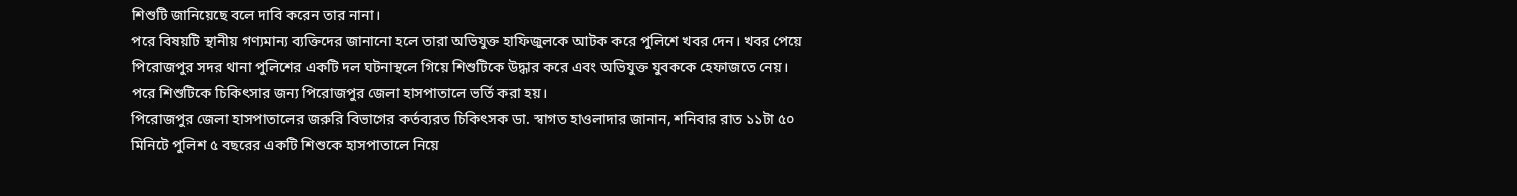শিশুটি জানিয়েছে বলে দাবি করেন তার নানা।
পরে বিষয়টি স্থানীয় গণ্যমান্য ব্যক্তিদের জানানো হলে তারা অভিযুক্ত হাফিজুলকে আটক করে পুলিশে খবর দেন। খবর পেয়ে পিরোজপুর সদর থানা পুলিশের একটি দল ঘটনাস্থলে গিয়ে শিশুটিকে উদ্ধার করে এবং অভিযুক্ত যুবককে হেফাজতে নেয়। পরে শিশুটিকে চিকিৎসার জন্য পিরোজপুর জেলা হাসপাতালে ভর্তি করা হয়।
পিরোজপুর জেলা হাসপাতালের জরুরি বিভাগের কর্তব্যরত চিকিৎসক ডা. স্বাগত হাওলাদার জানান, শনিবার রাত ১১টা ৫০ মিনিটে পুলিশ ৫ বছরের একটি শিশুকে হাসপাতালে নিয়ে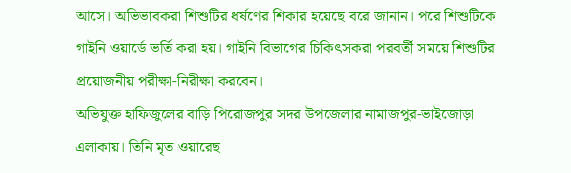আসে। অভিভাবকরা শিশুটির ধর্ষণের শিকার হয়েছে বরে জানান। পরে শিশুটিকে গাইনি ওয়ার্ডে ভর্তি করা হয়। গাইনি বিভাগের চিকিৎসকরা পরবর্তী সময়ে শিশুটির প্রয়োজনীয় পরীক্ষা-নিরীক্ষা করবেন।
অভিযুক্ত হাফিজুলের বাড়ি পিরোজপুর সদর উপজেলার নামাজপুর-ভাইজোড়া এলাকায়। তিনি মৃত ওয়ারেছ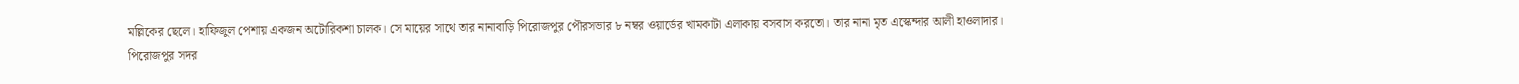মল্লিকের ছেলে। হাফিজুল পেশায় একজন অটোরিকশা চালক। সে মায়ের সাথে তার নানাবাড়ি পিরোজপুর পৌরসভার ৮ নম্বর ওয়ার্ডের খামকাটা এলাকায় বসবাস করতো। তার নানা মৃত এস্কেন্দার আলী হাওলাদার।
পিরোজপুর সদর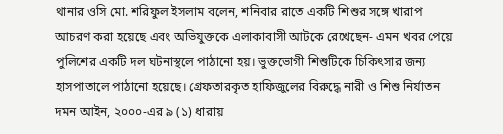থানার ওসি মো. শরিফুল ইসলাম বলেন, শনিবার রাতে একটি শিশুর সঙ্গে খারাপ আচরণ করা হয়েছে এবং অভিযুক্তকে এলাকাবাসী আটকে রেখেছেন- এমন খবর পেয়ে পুলিশের একটি দল ঘটনাস্থলে পাঠানো হয়। ভুক্তভোগী শিশুটিকে চিকিৎসার জন্য হাসপাতালে পাঠানো হয়েছে। গ্রেফতারকৃত হাফিজুলের বিরুদ্ধে নারী ও শিশু নির্যাতন দমন আইন, ২০০০-এর ৯ (১) ধারায়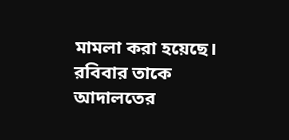মামলা করা হয়েছে। রবিবার তাকে আদালতের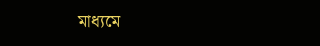মাধ্যমে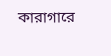কারাগারে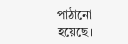পাঠানো হয়েছে।